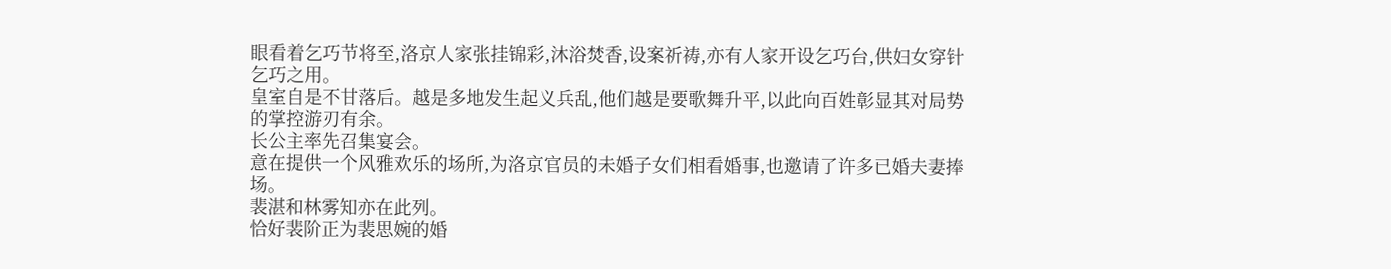眼看着乞巧节将至,洛京人家张挂锦彩,沐浴焚香,设案祈祷,亦有人家开设乞巧台,供妇女穿针乞巧之用。
皇室自是不甘落后。越是多地发生起义兵乱,他们越是要歌舞升平,以此向百姓彰显其对局势的掌控游刃有余。
长公主率先召集宴会。
意在提供一个风雅欢乐的场所,为洛京官员的未婚子女们相看婚事,也邀请了许多已婚夫妻捧场。
裴湛和林雾知亦在此列。
恰好裴阶正为裴思婉的婚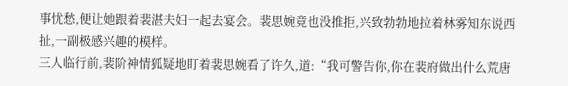事忧愁,便让她跟着裴湛夫妇一起去宴会。裴思婉竟也没推拒,兴致勃勃地拉着林雾知东说西扯,一副极感兴趣的模样。
三人临行前,裴阶神情狐疑地盯着裴思婉看了许久,道:“我可警告你,你在裴府做出什么荒唐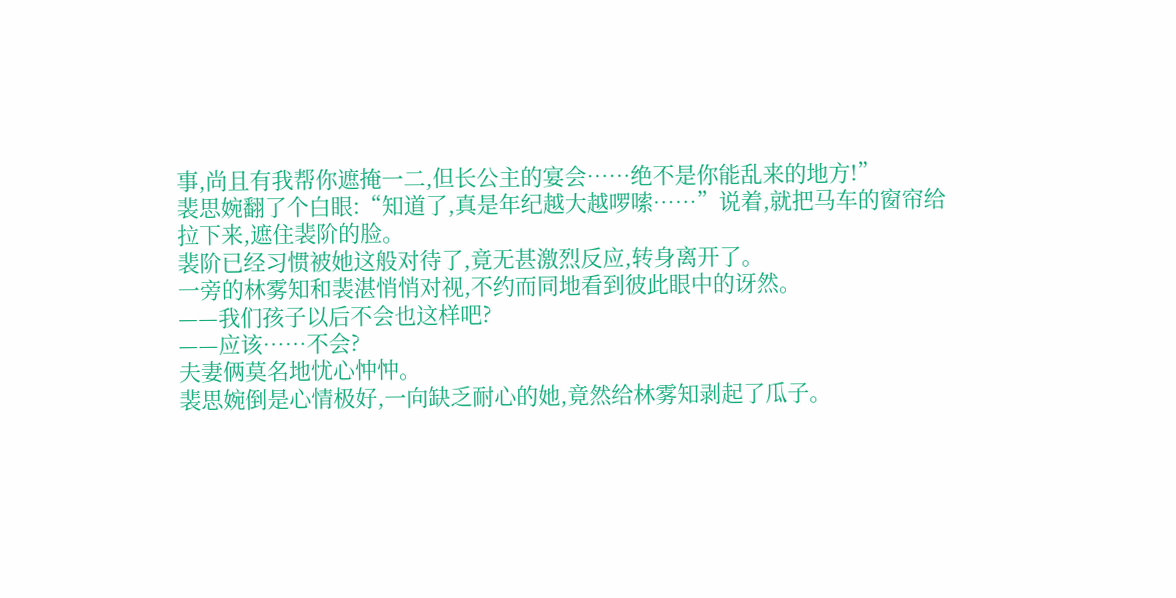事,尚且有我帮你遮掩一二,但长公主的宴会……绝不是你能乱来的地方!”
裴思婉翻了个白眼:“知道了,真是年纪越大越啰嗦……”说着,就把马车的窗帘给拉下来,遮住裴阶的脸。
裴阶已经习惯被她这般对待了,竟无甚激烈反应,转身离开了。
一旁的林雾知和裴湛悄悄对视,不约而同地看到彼此眼中的讶然。
——我们孩子以后不会也这样吧?
——应该……不会?
夫妻俩莫名地忧心忡忡。
裴思婉倒是心情极好,一向缺乏耐心的她,竟然给林雾知剥起了瓜子。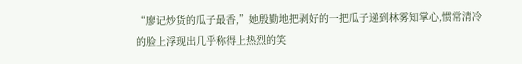“廖记炒货的瓜子最香,”她殷勤地把剥好的一把瓜子递到林雾知掌心,惯常清冷的脸上浮现出几乎称得上热烈的笑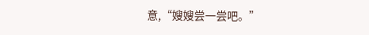意,“嫂嫂尝一尝吧。”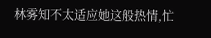林雾知不太适应她这般热情,忙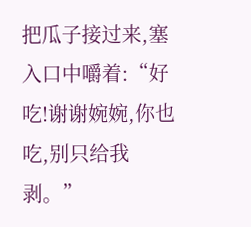把瓜子接过来,塞入口中嚼着:“好吃!谢谢婉婉,你也吃,别只给我剥。”